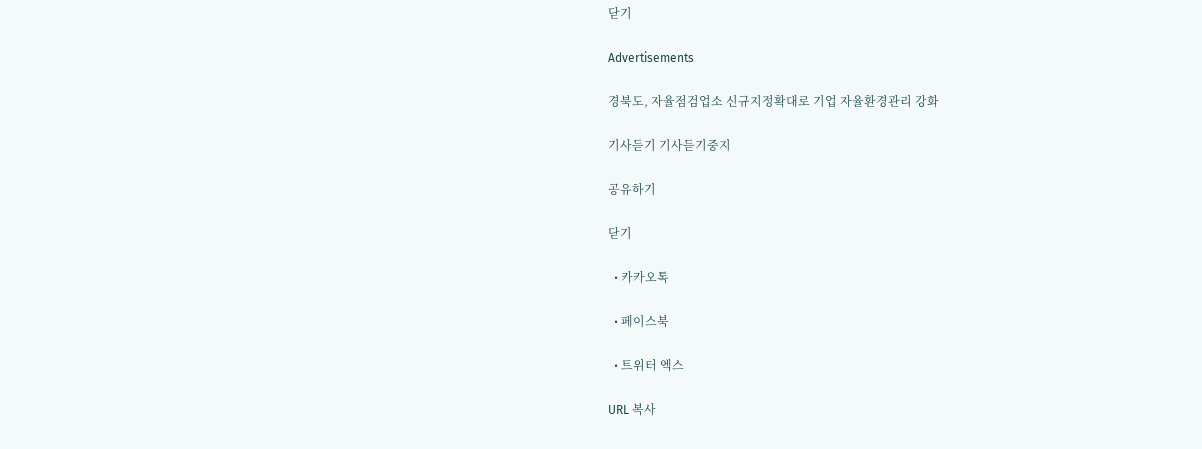닫기

Advertisements

경북도, 자율점검업소 신규지정확대로 기업 자율환경관리 강화

기사듣기 기사듣기중지

공유하기

닫기

  • 카카오톡

  • 페이스북

  • 트위터 엑스

URL 복사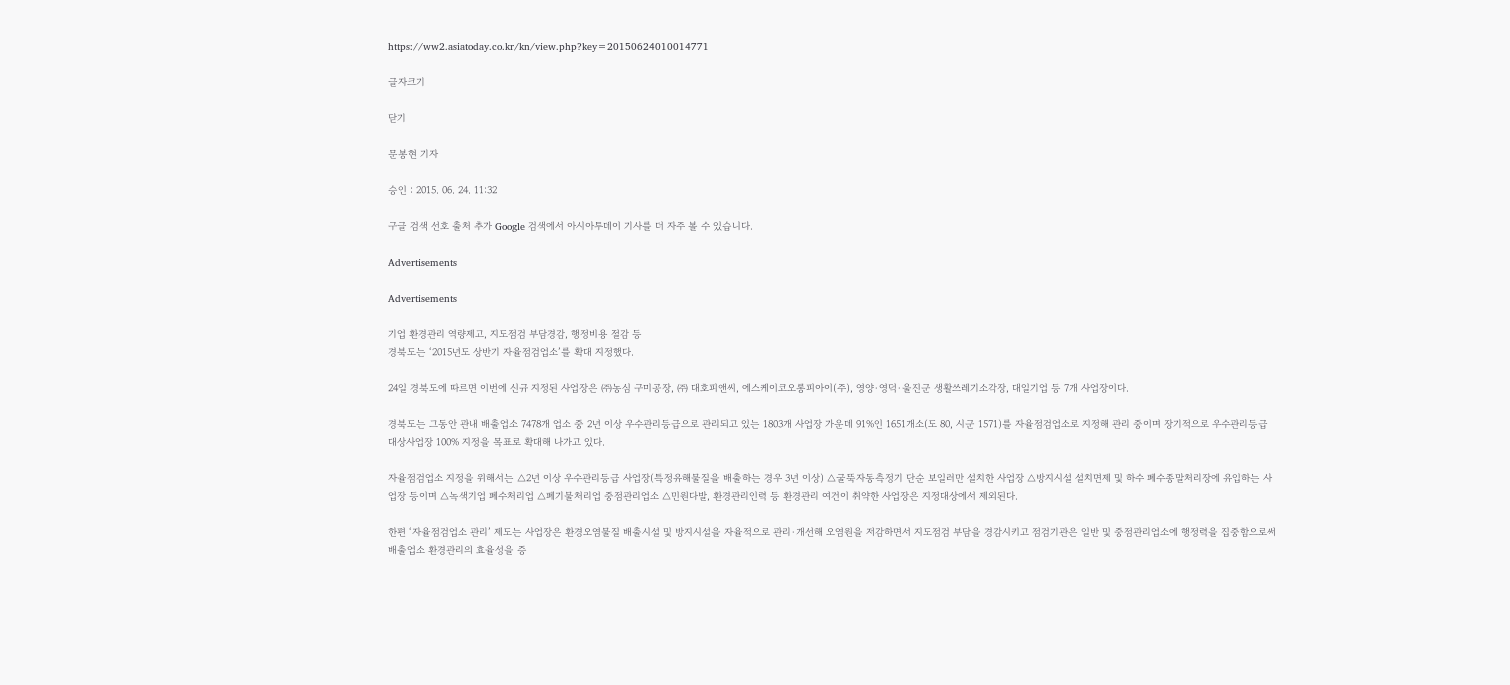https://ww2.asiatoday.co.kr/kn/view.php?key=20150624010014771

글자크기

닫기

문봉현 기자

승인 : 2015. 06. 24. 11:32

구글 검색 선호 출처 추가 Google 검색에서 아시아투데이 기사를 더 자주 볼 수 있습니다.

Advertisements

Advertisements

기업 환경관리 역량제고, 지도점검 부담경감, 행정비용 절감 등
경북도는 ‘2015년도 상반기 자율점검업소’를 확대 지정했다.

24일 경북도에 따르면 이번에 신규 지정된 사업장은 ㈜농심 구미공장, ㈜ 대호피앤씨, 에스케이코오롱피아이(주), 영양·영덕·울진군 생활쓰레기소각장, 대일기업 등 7개 사업장이다.

경북도는 그동안 관내 배출업소 7478개 업소 중 2년 이상 우수관리등급으로 관리되고 있는 1803개 사업장 가운데 91%인 1651개소(도 80, 시군 1571)를 자율점검업소로 지정해 관리 중이며 장기적으로 우수관리등급 대상사업장 100% 지정을 목표로 확대해 나가고 있다.

자율점검업소 지정을 위해서는 △2년 이상 우수관리등급 사업장(특정유해물질을 배출하는 경우 3년 이상) △굴뚝자동측정기 단순 보일러만 설치한 사업장 △방지시설 설치면제 및 하수 폐수종말처리장에 유입하는 사업장 등이며 △녹색기업 폐수처리업 △폐기물처리업 중점관리업소 △민원다발, 환경관리인력 등 환경관리 여건이 취약한 사업장은 지정대상에서 제외된다.

한편 ‘자율점검업소 관리’ 제도는 사업장은 환경오염물질 배출시설 및 방지시설을 자율적으로 관리·개선해 오염원을 저감하면서 지도점검 부담을 경감시키고 점검기관은 일반 및 중점관리업소에 행정력을 집중함으로써 배출업소 환경관리의 효율성을 증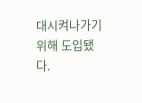대시켜나가기 위해 도입됐다.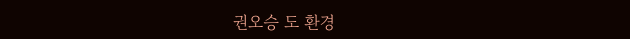권오승 도 환경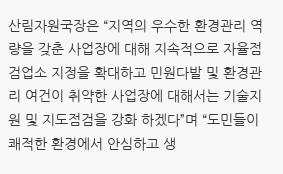산림자원국장은 “지역의 우수한 환경관리 역량을 갖춘 사업장에 대해 지속적으로 자율점검업소 지정을 확대하고 민원다발 및 환경관리 여건이 취약한 사업장에 대해서는 기술지원 및 지도점검을 강화 하겠다”며 “도민들이 쾌적한 환경에서 안심하고 생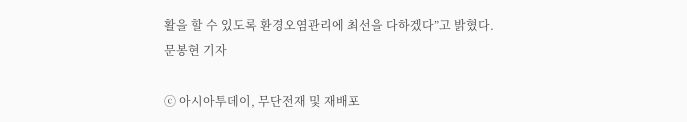활을 할 수 있도록 환경오염관리에 최선을 다하겠다”고 밝혔다.
문봉현 기자

ⓒ 아시아투데이, 무단전재 및 재배포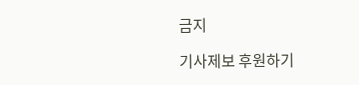금지

기사제보 후원하기